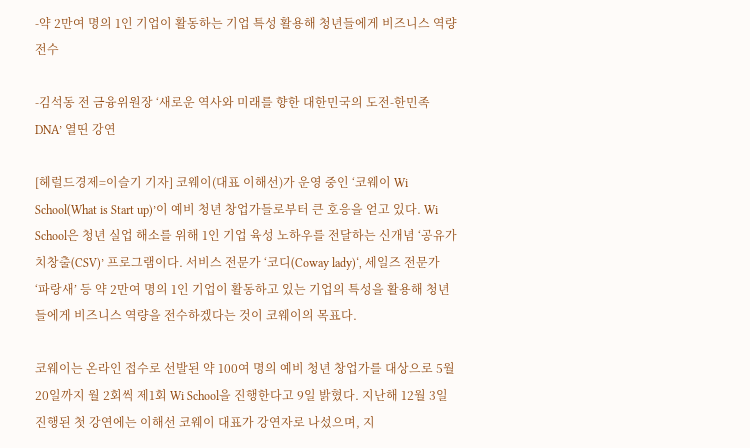-약 2만여 명의 1인 기업이 활동하는 기업 특성 활용해 청년들에게 비즈니스 역량 전수

-김석동 전 금융위원장 ‘새로운 역사와 미래를 향한 대한민국의 도전-한민족 DNA’ 열띤 강연

[헤럴드경제=이슬기 기자] 코웨이(대표 이해선)가 운영 중인 ‘코웨이 Wi School(What is Start up)’이 예비 청년 창업가들로부터 큰 호응을 얻고 있다. Wi School은 청년 실업 해소를 위해 1인 기업 육성 노하우를 전달하는 신개념 ‘공유가치창출(CSV)’ 프로그램이다. 서비스 전문가 ‘코디(Coway lady)‘, 세일즈 전문가 ‘파랑새’ 등 약 2만여 명의 1인 기업이 활동하고 있는 기업의 특성을 활용해 청년들에게 비즈니스 역량을 전수하겠다는 것이 코웨이의 목표다.

코웨이는 온라인 접수로 선발된 약 100여 명의 예비 청년 창업가를 대상으로 5월 20일까지 월 2회씩 제1회 Wi School을 진행한다고 9일 밝혔다. 지난해 12월 3일 진행된 첫 강연에는 이해선 코웨이 대표가 강연자로 나섰으며, 지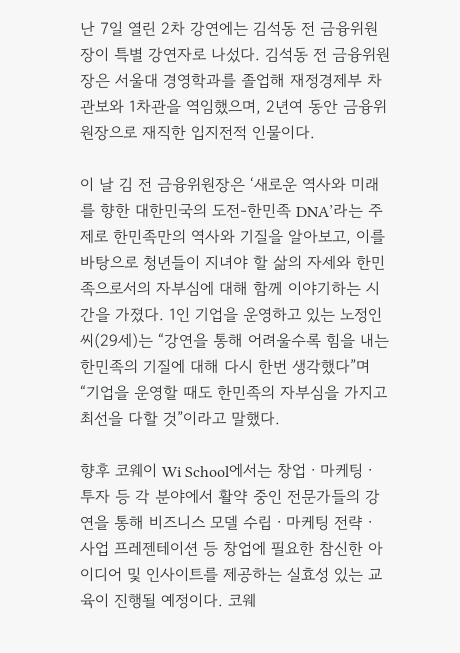난 7일 열린 2차 강연에는 김석동 전 금융위원장이 특별 강연자로 나섰다. 김석동 전 금융위원장은 서울대 경영학과를 졸업해 재정경제부 차관보와 1차관을 역임했으며, 2년여 동안 금융위원장으로 재직한 입지전적 인물이다.

이 날 김 전 금융위원장은 ‘새로운 역사와 미래를 향한 대한민국의 도전-한민족 DNA’라는 주제로 한민족만의 역사와 기질을 알아보고, 이를 바탕으로 청년들이 지녀야 할 삶의 자세와 한민족으로서의 자부심에 대해 함께 이야기하는 시간을 가졌다. 1인 기업을 운영하고 있는 노정인씨(29세)는 “강연을 통해 어려울수록 힘을 내는 한민족의 기질에 대해 다시 한번 생각했다”며 “기업을 운영할 때도 한민족의 자부심을 가지고 최선을 다할 것”이라고 말했다.

향후 코웨이 Wi School에서는 창업ㆍ마케팅ㆍ투자 등 각 분야에서 활약 중인 전문가들의 강연을 통해 비즈니스 모델 수립ㆍ마케팅 전략ㆍ사업 프레젠테이션 등 창업에 필요한 참신한 아이디어 및 인사이트를 제공하는 실효성 있는 교육이 진행될 예정이다. 코웨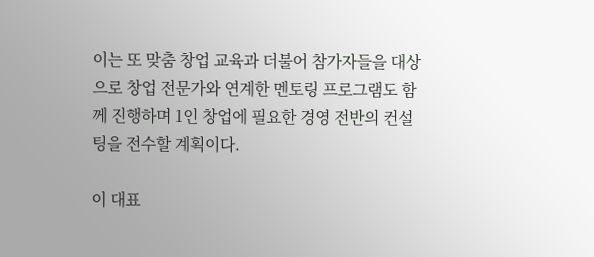이는 또 맞춤 창업 교육과 더불어 참가자들을 대상으로 창업 전문가와 연계한 멘토링 프로그램도 함께 진행하며 1인 창업에 필요한 경영 전반의 컨설팅을 전수할 계획이다.

이 대표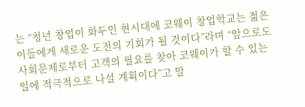는 “청년 창업이 화두인 현시대에 코웨이 창업학교는 젊은이들에게 새로운 도전의 기회가 될 것이다”라며 “앞으로도 사회문제로부터 고객의 필요를 찾아 코웨이가 할 수 있는 일에 적극적으로 나설 계획이다”고 말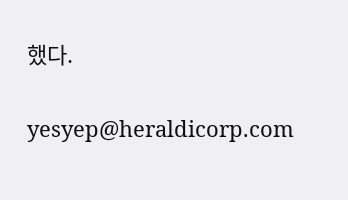했다.

yesyep@heraldicorp.com